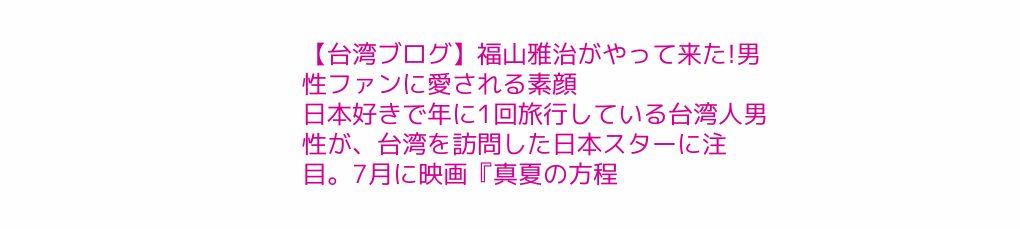【台湾ブログ】福山雅治がやって来た!男性ファンに愛される素顔
日本好きで年に1回旅行している台湾人男性が、台湾を訪問した日本スターに注目。7月に映画『真夏の方程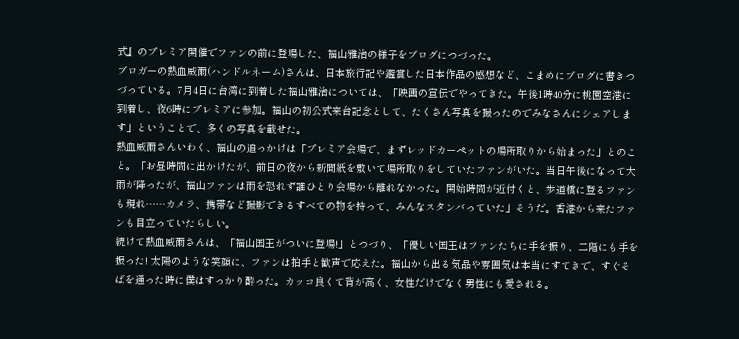式』のプレミア開催でファンの前に登場した、福山雅治の様子をブログにつづった。
ブロガーの熱血威爾(ハンドルネーム)さんは、日本旅行記や鑑賞した日本作品の感想など、こまめにブログに書きつづっている。7月4日に台湾に到着した福山雅治については、「映画の宣伝でやってきた。午後1時40分に桃園空港に到着し、夜6時にプレミアに参加。福山の初公式来台記念として、たくさん写真を撮ったのでみなさんにシェアします」ということで、多くの写真を載せた。
熱血威爾さんいわく、福山の追っかけは「プレミア会場で、まずレッドカーペットの場所取りから始まった」とのこと。「お昼時間に出かけたが、前日の夜から新聞紙を敷いて場所取りをしていたファンがいた。当日午後になって大雨が降ったが、福山ファンは雨を恐れず誰ひとり会場から離れなかった。開始時間が近付くと、歩道橋に登るファンも現れ……カメラ、携帯など撮影できるすべての物を持って、みんなスタンバっていた」そうだ。香港から来たファンも目立っていたらしい。
続けて熱血威爾さんは、「福山国王がついに登場!」とつづり、「優しい国王はファンたちに手を振り、二階にも手を振った! 太陽のような笑顔に、ファンは拍手と歓声で応えた。福山から出る気品や雰囲気は本当にすてきで、すぐそばを通った時に僕はすっかり酔った。カッコ良くて背が高く、女性だけでなく男性にも愛される。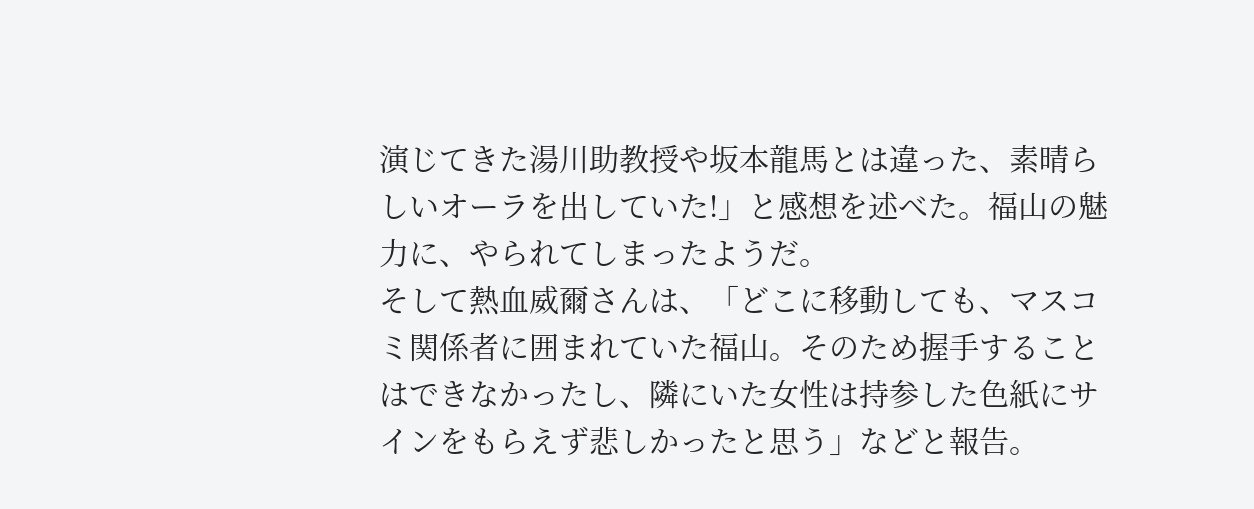演じてきた湯川助教授や坂本龍馬とは違った、素晴らしいオーラを出していた!」と感想を述べた。福山の魅力に、やられてしまったようだ。
そして熱血威爾さんは、「どこに移動しても、マスコミ関係者に囲まれていた福山。そのため握手することはできなかったし、隣にいた女性は持参した色紙にサインをもらえず悲しかったと思う」などと報告。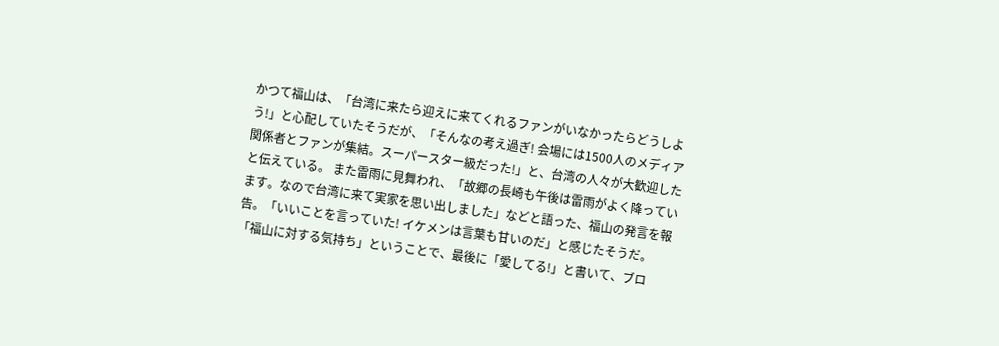かつて福山は、「台湾に来たら迎えに来てくれるファンがいなかったらどうしよう!」と心配していたそうだが、「そんなの考え過ぎ! 会場には1500人のメディア関係者とファンが集結。スーパースター級だった!」と、台湾の人々が大歓迎したと伝えている。 また雷雨に見舞われ、「故郷の長崎も午後は雷雨がよく降っています。なので台湾に来て実家を思い出しました」などと語った、福山の発言を報告。「いいことを言っていた! イケメンは言葉も甘いのだ」と感じたそうだ。
「福山に対する気持ち」ということで、最後に「愛してる!」と書いて、ブロ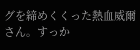グを締めくくった熱血威爾さん。すっか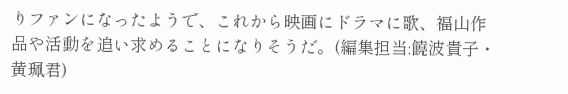りファンになったようで、これから映画にドラマに歌、福山作品や活動を追い求めることになりそうだ。(編集担当:饒波貴子・黄珮君)